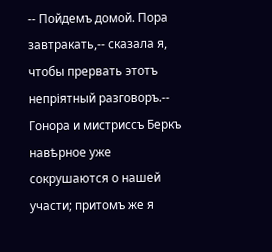-- Пойдемъ домой. Пора завтракать,-- сказала я, чтобы прервать этотъ непріятный разговоръ.-- Гонора и мистриссъ Беркъ навѣрное уже сокрушаются о нашей участи; притомъ же я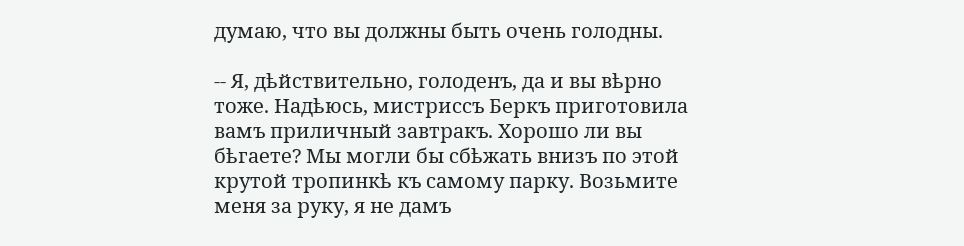думаю, что вы должны быть очень голодны.

-- Я, дѣйствительно, голоденъ, да и вы вѣрно тоже. Надѣюсь, мистриссъ Беркъ приготовила вамъ приличный завтракъ. Хорошо ли вы бѣгаете? Мы могли бы сбѣжать внизъ по этой крутой тропинкѣ къ самому парку. Возьмите меня за руку, я не дамъ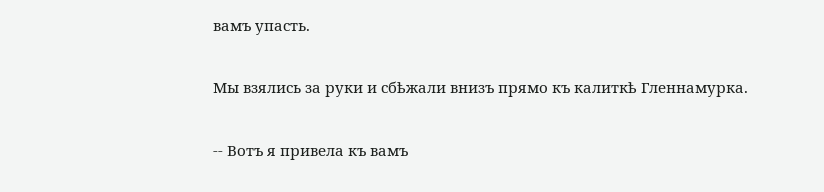вамъ упасть.

Мы взялись за руки и сбѣжали внизъ прямо къ калиткѣ Гленнамурка.

-- Вотъ я привела къ вамъ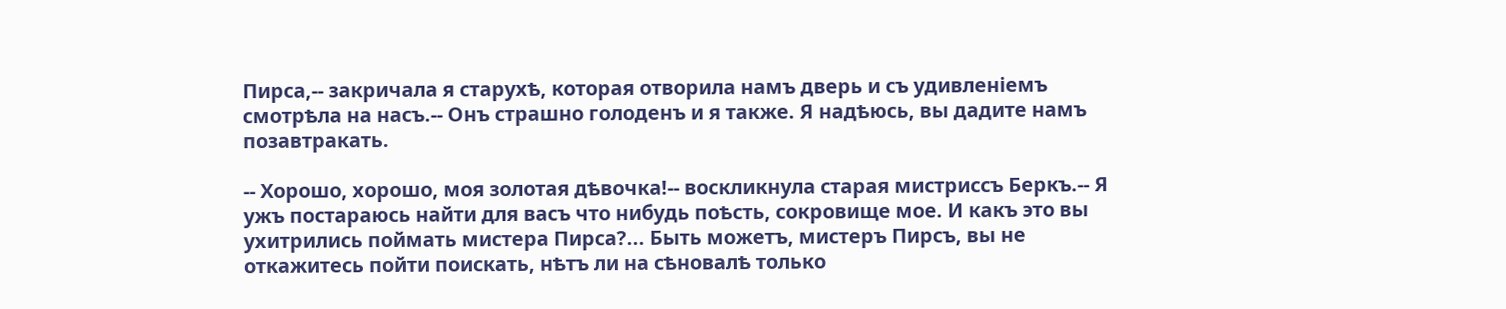Пирса,-- закричала я старухѣ, которая отворила намъ дверь и съ удивленіемъ смотрѣла на насъ.-- Онъ страшно голоденъ и я также. Я надѣюсь, вы дадите намъ позавтракать.

-- Хорошо, хорошо, моя золотая дѣвочка!-- воскликнула старая мистриссъ Беркъ.-- Я ужъ постараюсь найти для васъ что нибудь поѣсть, сокровище мое. И какъ это вы ухитрились поймать мистера Пирса?... Быть можетъ, мистеръ Пирсъ, вы не откажитесь пойти поискать, нѣтъ ли на сѣновалѣ только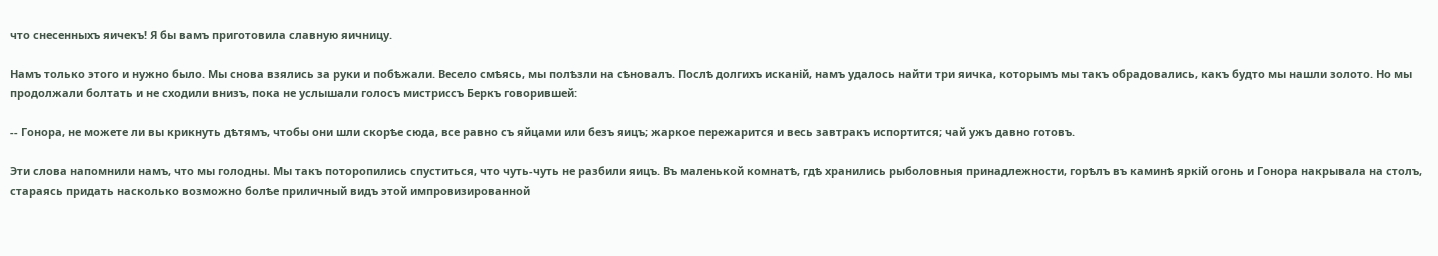что снесенныхъ яичекъ! Я бы вамъ приготовила славную яичницу.

Намъ только этого и нужно было. Мы снова взялись за руки и побѣжали. Весело смѣясь, мы полѣзли на сѣновалъ. Послѣ долгихъ исканій, намъ удалось найти три яичка, которымъ мы такъ обрадовались, какъ будто мы нашли золото. Но мы продолжали болтать и не сходили внизъ, пока не услышали голосъ мистриссъ Беркъ говорившей:

-- Гонора, не можете ли вы крикнуть дѣтямъ, чтобы они шли скорѣе сюда, все равно съ яйцами или безъ яицъ; жаркое пережарится и весь завтракъ испортится; чай ужъ давно готовъ.

Эти слова напомнили намъ, что мы голодны. Мы такъ поторопились спуститься, что чуть-чуть не разбили яицъ. Въ маленькой комнатѣ, гдѣ хранились рыболовныя принадлежности, горѣлъ въ каминѣ яркій огонь и Гонора накрывала на столъ, стараясь придать насколько возможно болѣе приличный видъ этой импровизированной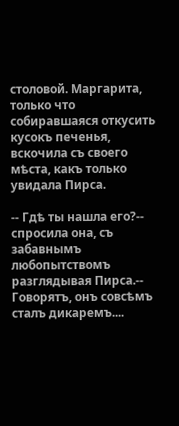столовой. Маргарита, только что собиравшаяся откусить кусокъ печенья, вскочила съ своего мѣста, какъ только увидала Пирса.

-- Гдѣ ты нашла его?-- спросила она, съ забавнымъ любопытствомъ разглядывая Пирса.-- Говорятъ, онъ совсѣмъ сталъ дикаремъ....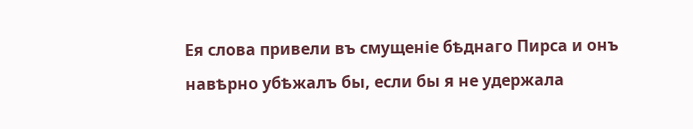Ея слова привели въ смущеніе бѣднаго Пирса и онъ навѣрно убѣжалъ бы, если бы я не удержала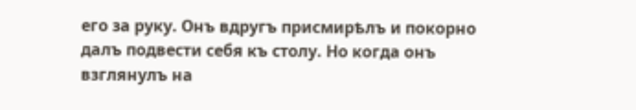его за руку. Онъ вдругъ присмирѣлъ и покорно далъ подвести себя къ столу. Но когда онъ взглянулъ на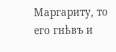Маргариту, то его гнѣвъ и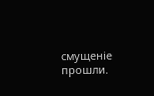смущеніе прошли.